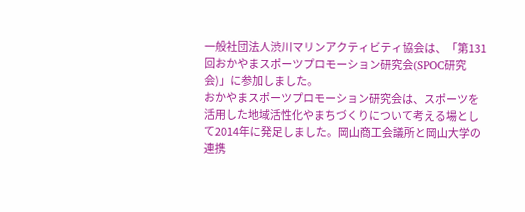一般社団法人渋川マリンアクティビティ協会は、「第131回おかやまスポーツプロモーション研究会(SPOC研究会)」に参加しました。
おかやまスポーツプロモーション研究会は、スポーツを活用した地域活性化やまちづくりについて考える場として2014年に発足しました。岡山商工会議所と岡山大学の連携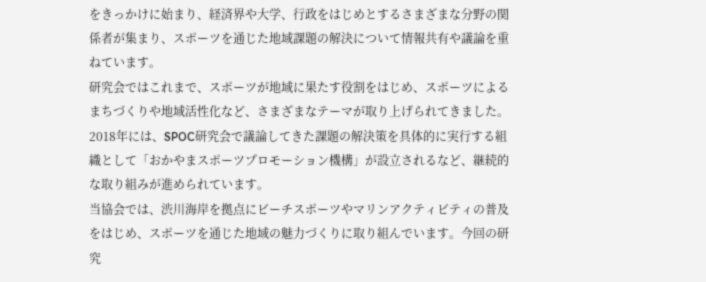をきっかけに始まり、経済界や大学、行政をはじめとするさまざまな分野の関係者が集まり、スポーツを通じた地域課題の解決について情報共有や議論を重ねています。
研究会ではこれまで、スポーツが地域に果たす役割をはじめ、スポーツによるまちづくりや地域活性化など、さまざまなテーマが取り上げられてきました。2018年には、SPOC研究会で議論してきた課題の解決策を具体的に実行する組織として「おかやまスポーツプロモーション機構」が設立されるなど、継続的な取り組みが進められています。
当協会では、渋川海岸を拠点にビーチスポーツやマリンアクティビティの普及をはじめ、スポーツを通じた地域の魅力づくりに取り組んでいます。今回の研究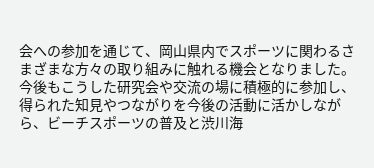会への参加を通じて、岡山県内でスポーツに関わるさまざまな方々の取り組みに触れる機会となりました。
今後もこうした研究会や交流の場に積極的に参加し、得られた知見やつながりを今後の活動に活かしながら、ビーチスポーツの普及と渋川海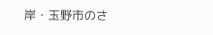岸・玉野市のさ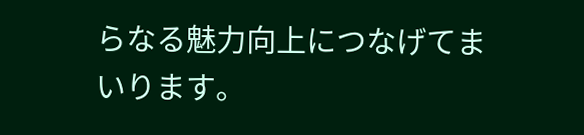らなる魅力向上につなげてまいります。